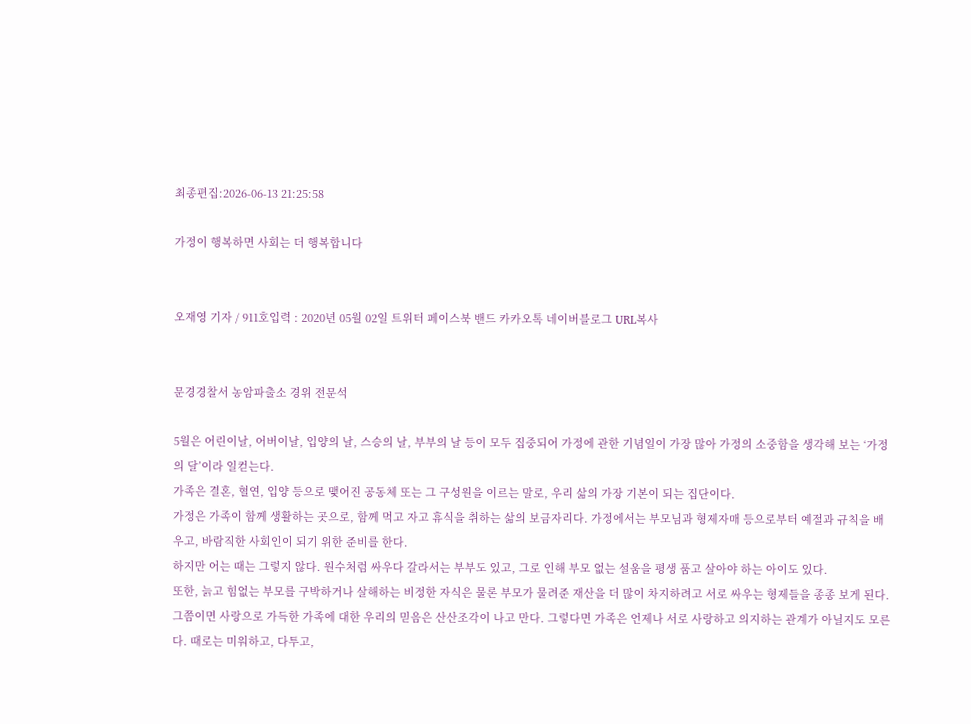최종편집:2026-06-13 21:25:58

가정이 행복하면 사회는 더 행복합니다


오재영 기자 / 911호입력 : 2020년 05월 02일 트위터 페이스북 밴드 카카오톡 네이버블로그 URL복사


문경경찰서 농암파출소 경위 전문석

5월은 어린이날, 어버이날, 입양의 날, 스승의 날, 부부의 날 등이 모두 집중되어 가정에 관한 기념일이 가장 많아 가정의 소중함을 생각해 보는 ‘가정의 달’이라 일컫는다.
가족은 결혼, 혈연, 입양 등으로 맺어진 공동체 또는 그 구성원을 이르는 말로, 우리 삶의 가장 기본이 되는 집단이다.
가정은 가족이 함께 생활하는 곳으로, 함께 먹고 자고 휴식을 취하는 삶의 보금자리다. 가정에서는 부모님과 형제자매 등으로부터 예절과 규칙을 배우고, 바람직한 사회인이 되기 위한 준비를 한다.
하지만 어는 때는 그렇지 않다. 원수처럼 싸우다 갈라서는 부부도 있고, 그로 인해 부모 없는 설움을 평생 품고 살아야 하는 아이도 있다.
또한, 늙고 힘없는 부모를 구박하거나 살해하는 비정한 자식은 물론 부모가 물려준 재산을 더 많이 차지하려고 서로 싸우는 형제들을 종종 보게 된다.
그쯤이면 사랑으로 가득한 가족에 대한 우리의 믿음은 산산조각이 나고 만다. 그렇다면 가족은 언제나 서로 사랑하고 의지하는 관계가 아닐지도 모른다. 때로는 미워하고, 다투고,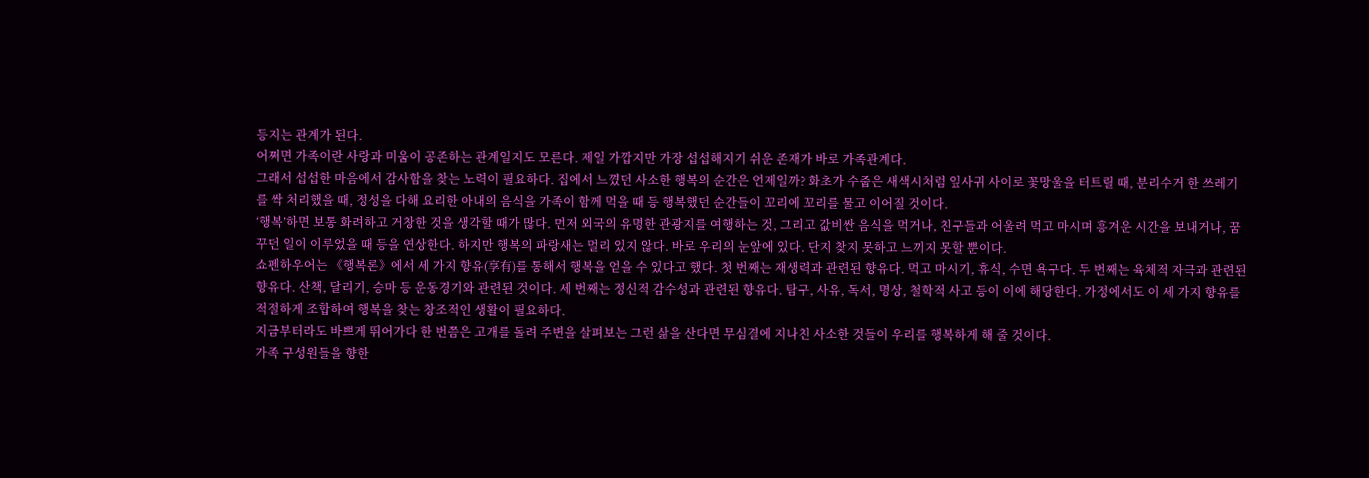등지는 관계가 된다.
어쩌면 가족이란 사랑과 미움이 공존하는 관계일지도 모른다. 제일 가깝지만 가장 섭섭해지기 쉬운 존재가 바로 가족관계다.
그래서 섭섭한 마음에서 감사함을 찾는 노력이 필요하다. 집에서 느꼈던 사소한 행복의 순간은 언제일까? 화초가 수줍은 새색시처럼 잎사귀 사이로 꽃망울을 터트릴 때, 분리수거 한 쓰레기를 싹 처리했을 때, 정성을 다해 요리한 아내의 음식을 가족이 함께 먹을 때 등 행복했던 순간들이 꼬리에 꼬리를 물고 이어질 것이다.
‘행복’하면 보통 화려하고 거창한 것을 생각할 때가 많다. 먼저 외국의 유명한 관광지를 여행하는 것, 그리고 값비싼 음식을 먹거나, 친구들과 어울려 먹고 마시며 흥겨운 시간을 보내거나, 꿈꾸던 일이 이루었을 때 등을 연상한다. 하지만 행복의 파랑새는 멀리 있지 않다. 바로 우리의 눈앞에 있다. 단지 찾지 못하고 느끼지 못할 뿐이다.
쇼펜하우어는 《행복론》에서 세 가지 향유(享有)를 통해서 행복을 얻을 수 있다고 했다. 첫 번째는 재생력과 관련된 향유다. 먹고 마시기, 휴식, 수면 욕구다. 두 번째는 육체적 자극과 관련된 향유다. 산책, 달리기, 승마 등 운동경기와 관련된 것이다. 세 번째는 정신적 감수성과 관련된 향유다. 탐구, 사유, 독서, 명상, 철학적 사고 등이 이에 해당한다. 가정에서도 이 세 가지 향유를 적절하게 조합하여 행복을 찾는 창조적인 생활이 필요하다.
지금부터라도 바쁘게 뛰어가다 한 번쯤은 고개를 돌려 주변을 살펴보는 그런 삶을 산다면 무심결에 지나친 사소한 것들이 우리를 행복하게 해 줄 것이다.
가족 구성원들을 향한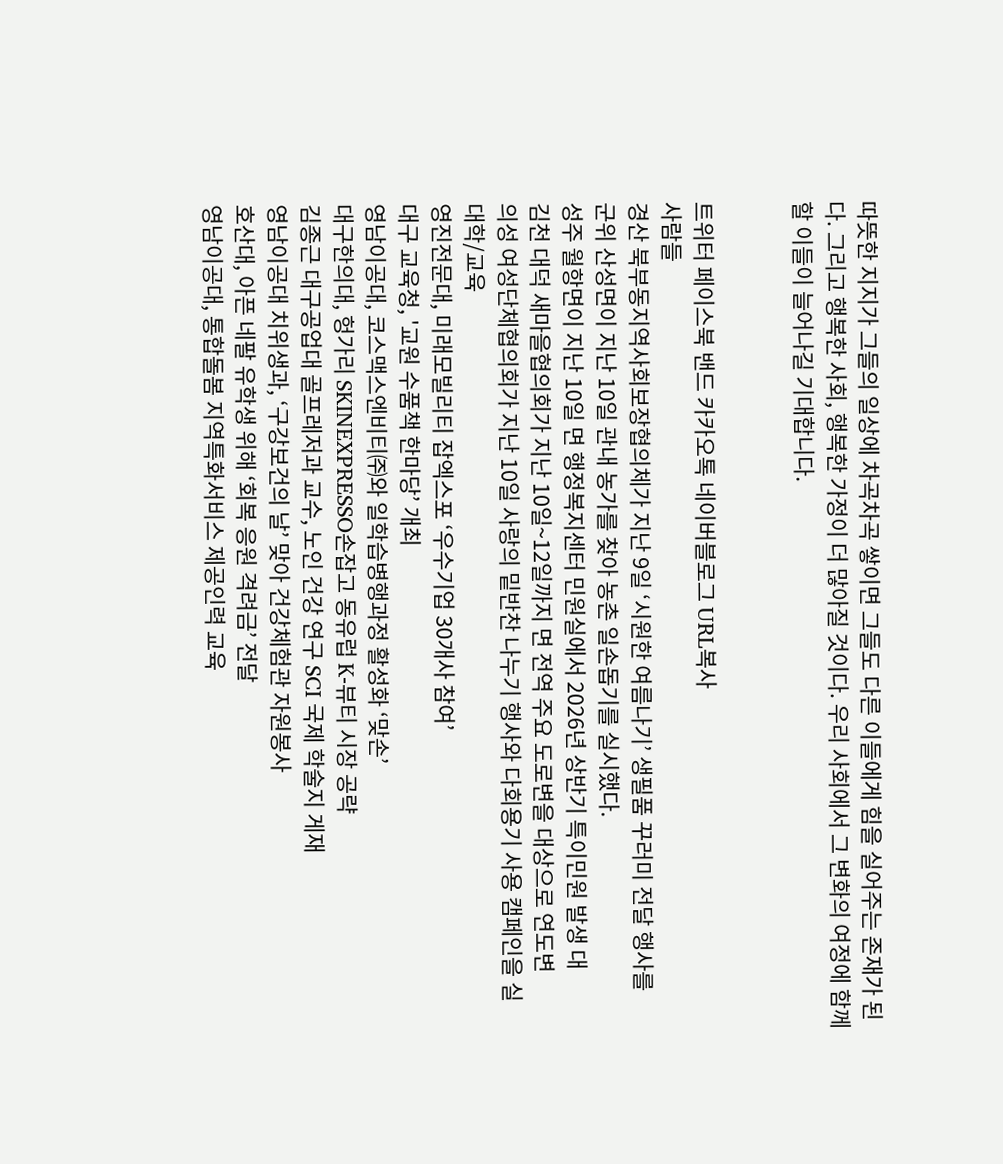따뜻한 지지가 그들의 일상에 차곡차곡 쌓이면 그들도 다른 이들에게 힘을 실어주는 존재가 된다. 그리고 행복한 사회, 행복한 가정이 더 많아질 것이다. 우리 사회에서 그 변화의 여정에 함께 할 이들이 늘어나길 기대합니다.


트위터 페이스북 밴드 카카오톡 네이버블로그 URL복사
사람들
경산 북부동지역사회보장협의체가 지난 9일 ‘시원한 여름나기’ 생필품 꾸러미 전달 행사를
군위 산성면이 지난 10일 관내 농가를 찾아 농촌 일손돕기를 실시했다.
성주 월항면이 지난 10일 면 행정복지센터 민원실에서 2026년 상반기 특이민원 발생 대
김천 대덕 새마을협의회가 지난 10일~12일까지 면 전역 주요 도로변을 대상으로 연도변
의성 여성단체협의회가 지난 10일 사랑의 밑반찬 나누기 행사와 다회용기 사용 캠페인을 실
대학/교육
영진전문대, 미래모빌리티 잡엑스포 ‘우수기업 30개사 참여’
대구 교육청, '교원 수품책 한마당’ 개최
영남이공대, 코스맥스엔비티㈜와 일학습병행과정 활성화 ‘맞손’
대구한의대, 헝가리 SKINEXPRESSO손잡고 동유럽 K-뷰티 시장 공략
김종근 대구공업대 골프레저과 교수, 노인 건강 연구 SCI 국제 학술지 게재
영남이공대 치위생과, ‘구강보건의 날’ 맞아 건강체험관 자원봉사
호산대, 아픈 네팔 유학생 위해 ‘회복 응원 격려금’ 전달
영남이공대, 통합돌봄 지역특화서비스 제공인력 교육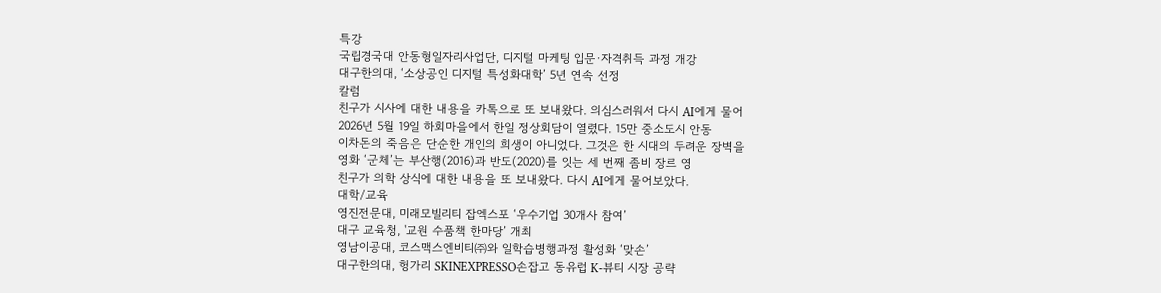특강
국립경국대 안동형일자리사업단, 디지털 마케팅 입문·자격취득 과정 개강
대구한의대, ‘소상공인 디지털 특성화대학’ 5년 연속 선정
칼럼
친구가 시사에 대한 내용을 카톡으로 또 보내왔다. 의심스러워서 다시 AI에게 물어
2026년 5월 19일 하회마을에서 한일 정상회담이 열렸다. 15만 중소도시 안동
이차돈의 죽음은 단순한 개인의 희생이 아니었다. 그것은 한 시대의 두려운 장벽을
영화 ‘군체’는 부산행(2016)과 반도(2020)를 잇는 세 번째 좀비 장르 영
친구가 의학 상식에 대한 내용을 또 보내왔다. 다시 AI에게 물어보았다.
대학/교육
영진전문대, 미래모빌리티 잡엑스포 ‘우수기업 30개사 참여’
대구 교육청, '교원 수품책 한마당’ 개최
영남이공대, 코스맥스엔비티㈜와 일학습병행과정 활성화 ‘맞손’
대구한의대, 헝가리 SKINEXPRESSO손잡고 동유럽 K-뷰티 시장 공략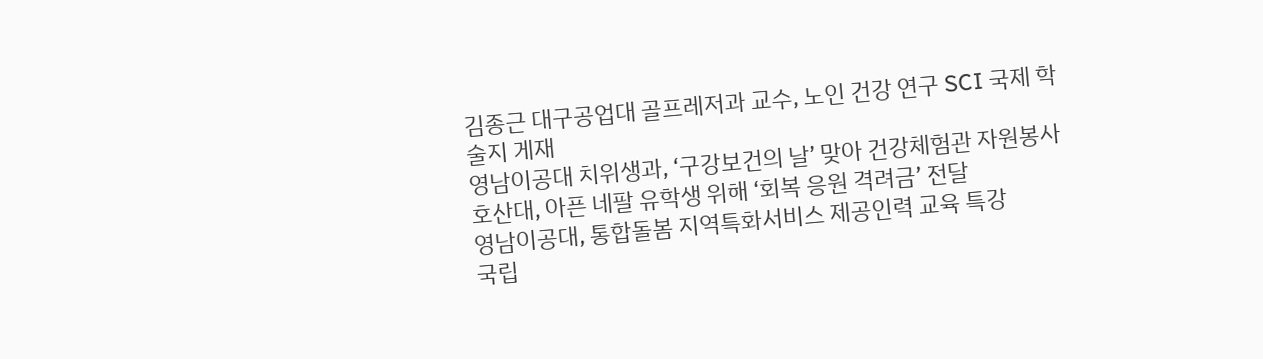김종근 대구공업대 골프레저과 교수, 노인 건강 연구 SCI 국제 학술지 게재
영남이공대 치위생과, ‘구강보건의 날’ 맞아 건강체험관 자원봉사
호산대, 아픈 네팔 유학생 위해 ‘회복 응원 격려금’ 전달
영남이공대, 통합돌봄 지역특화서비스 제공인력 교육 특강
국립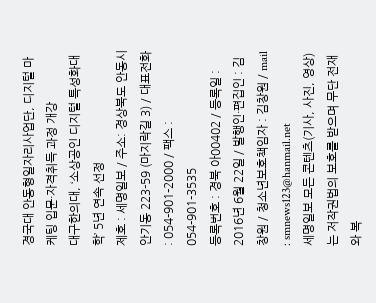경국대 안동형일자리사업단, 디지털 마케팅 입문·자격취득 과정 개강
대구한의대, ‘소상공인 디지털 특성화대학’ 5년 연속 선정
제호 : 세명일보 / 주소: 경상북도 안동시 안기동 223-59 (마지락길 3) / 대표전화 : 054-901-2000 / 팩스 : 054-901-3535
등록번호 : 경북 아00402 / 등록일 : 2016년 6월 22일 / 발행인·편집인 : 김창원 / 청소년보호책임자 : 김창원 / mail : smnews123@hanmail.net
세명일보 모든 콘텐츠(기사, 사진, 영상)는 저작권법의 보호를 받으며 무단 전재와 복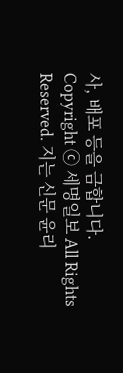사, 배포 등을 금합니다.
Copyright ⓒ 세명일보 All Rights Reserved. 지는 신문 윤리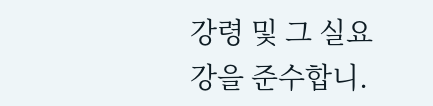강령 및 그 실요강을 준수합니.